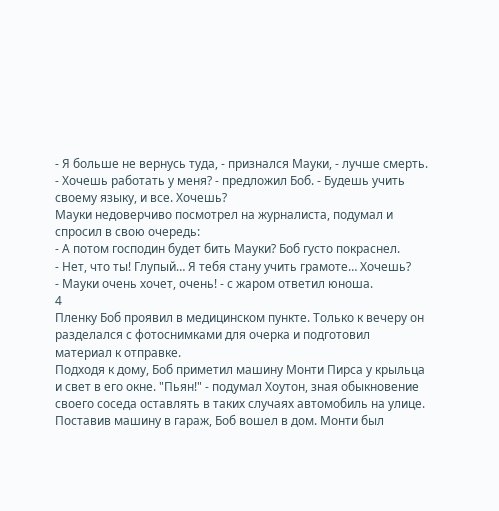- Я больше не вернусь туда, - признался Мауки, - лучше смерть.
- Хочешь работать у меня? - предложил Боб. - Будешь учить своему языку, и все. Хочешь?
Мауки недоверчиво посмотрел на журналиста, подумал и спросил в свою очередь:
- А потом господин будет бить Мауки? Боб густо покраснел.
- Нет, что ты! Глупый… Я тебя стану учить грамоте… Хочешь?
- Мауки очень хочет, очень! - с жаром ответил юноша.
4
Пленку Боб проявил в медицинском пункте. Только к вечеру он разделался с фотоснимками для очерка и подготовил материал к отправке.
Подходя к дому, Боб приметил машину Монти Пирса у крыльца и свет в его окне. "Пьян!" - подумал Хоутон, зная обыкновение своего соседа оставлять в таких случаях автомобиль на улице. Поставив машину в гараж, Боб вошел в дом. Монти был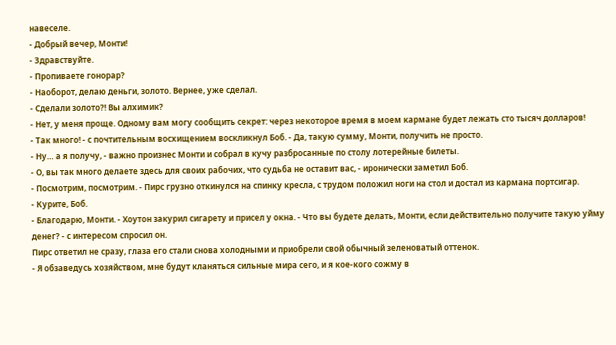навеселе.
- Добрый вечер, Монти!
- Здравствуйте.
- Пропиваете гонорар?
- Наоборот, делаю деньги, золото. Вернее, уже сделал.
- Сделали золото?! Вы алхимик?
- Нет, у меня проще. Одному вам могу сообщить секрет: через некоторое время в моем кармане будет лежать сто тысяч долларов!
- Так много! - с почтительным восхищением воскликнул Боб. - Да, такую сумму, Монти, получить не просто.
- Ну… а я получу, - важно произнес Монти и собрал в кучу разбросанные по столу лотерейные билеты.
- О, вы так много делаете здесь для своих рабочих, что судьба не оставит вас, - иронически заметил Боб.
- Посмотрим, посмотрим. - Пирс грузно откинулся на спинку кресла, с трудом положил ноги на стол и достал из кармана портсигар.
- Курите, Боб.
- Благодарю, Монти. - Хоутон закурил сигарету и присел у окна. - Что вы будете делать, Монти, если действительно получите такую уйму денег? - с интересом спросил он.
Пирс ответил не сразу, глаза его стали снова холодными и приобрели свой обычный зеленоватый оттенок.
- Я обзаведусь хозяйством, мне будут кланяться сильные мира сего, и я кое-кого сожму в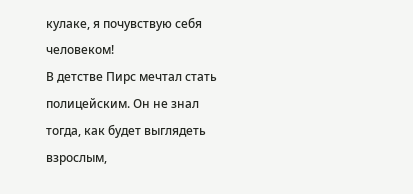кулаке, я почувствую себя человеком!
В детстве Пирс мечтал стать полицейским. Он не знал тогда, как будет выглядеть взрослым,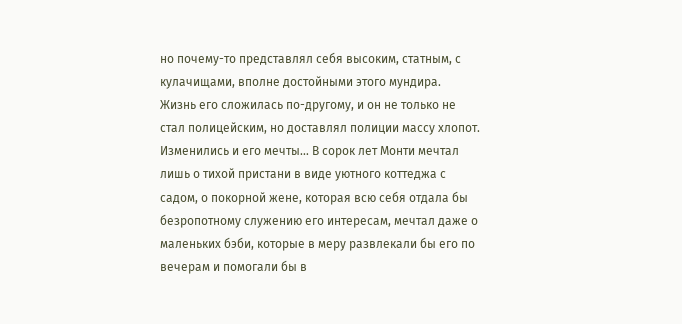но почему-то представлял себя высоким, статным, с кулачищами, вполне достойными этого мундира.
Жизнь его сложилась по-другому, и он не только не стал полицейским, но доставлял полиции массу хлопот.
Изменились и его мечты… В сорок лет Монти мечтал лишь о тихой пристани в виде уютного коттеджа с садом, о покорной жене, которая всю себя отдала бы безропотному служению его интересам, мечтал даже о маленьких бэби, которые в меру развлекали бы его по вечерам и помогали бы в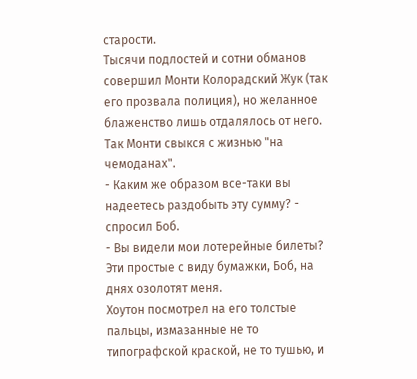старости.
Тысячи подлостей и сотни обманов совершил Монти Колорадский Жук (так его прозвала полиция), но желанное блаженство лишь отдалялось от него. Так Монти свыкся с жизнью "на чемоданах".
- Каким же образом все-таки вы надеетесь раздобыть эту сумму? - спросил Боб.
- Вы видели мои лотерейные билеты? Эти простые с виду бумажки, Боб, на днях озолотят меня.
Хоутон посмотрел на его толстые пальцы, измазанные не то типографской краской, не то тушью, и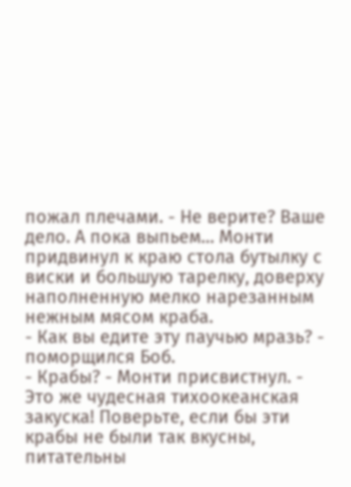пожал плечами. - Не верите? Ваше дело. А пока выпьем… Монти придвинул к краю стола бутылку с виски и большую тарелку, доверху наполненную мелко нарезанным нежным мясом краба.
- Как вы едите эту паучью мразь? - поморщился Боб.
- Крабы? - Монти присвистнул. - Это же чудесная тихоокеанская закуска! Поверьте, если бы эти крабы не были так вкусны, питательны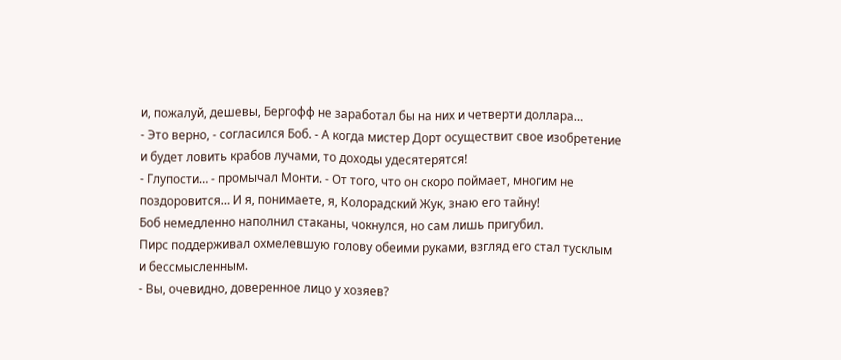и, пожалуй, дешевы, Бергофф не заработал бы на них и четверти доллара…
- Это верно, - согласился Боб. - А когда мистер Дорт осуществит свое изобретение и будет ловить крабов лучами, то доходы удесятерятся!
- Глупости… - промычал Монти. - От того, что он скоро поймает, многим не поздоровится… И я, понимаете, я, Колорадский Жук, знаю его тайну!
Боб немедленно наполнил стаканы, чокнулся, но сам лишь пригубил.
Пирс поддерживал охмелевшую голову обеими руками, взгляд его стал тусклым и бессмысленным.
- Вы, очевидно, доверенное лицо у хозяев?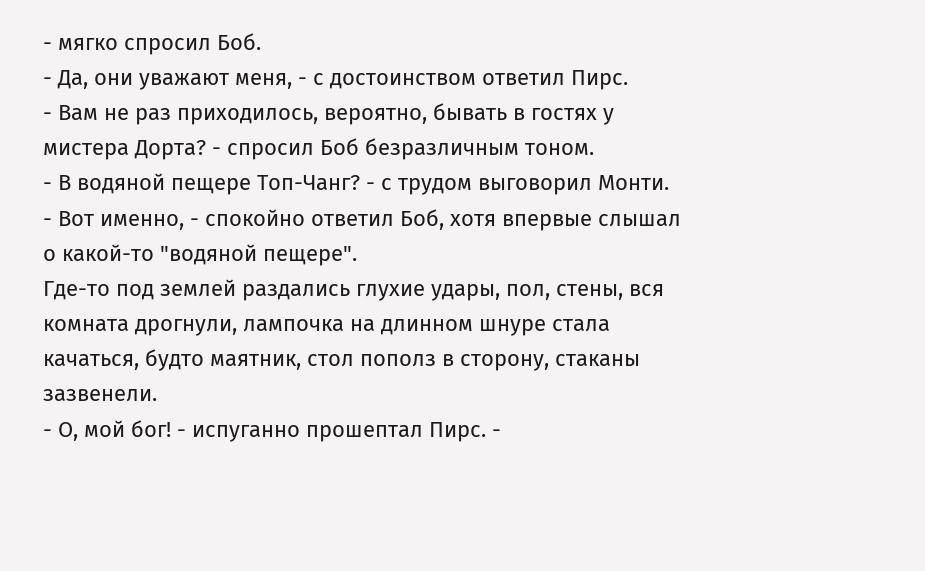- мягко спросил Боб.
- Да, они уважают меня, - с достоинством ответил Пирс.
- Вам не раз приходилось, вероятно, бывать в гостях у мистера Дорта? - спросил Боб безразличным тоном.
- В водяной пещере Топ-Чанг? - с трудом выговорил Монти.
- Вот именно, - спокойно ответил Боб, хотя впервые слышал о какой-то "водяной пещере".
Где-то под землей раздались глухие удары, пол, стены, вся комната дрогнули, лампочка на длинном шнуре стала качаться, будто маятник, стол пополз в сторону, стаканы зазвенели.
- О, мой бог! - испуганно прошептал Пирс. -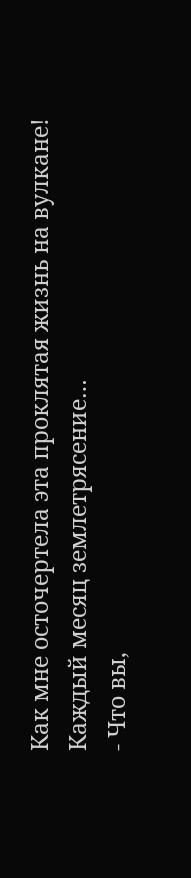Как мне осточертела эта проклятая жизнь на вулкане! Каждый месяц землетрясение…
- Что вы,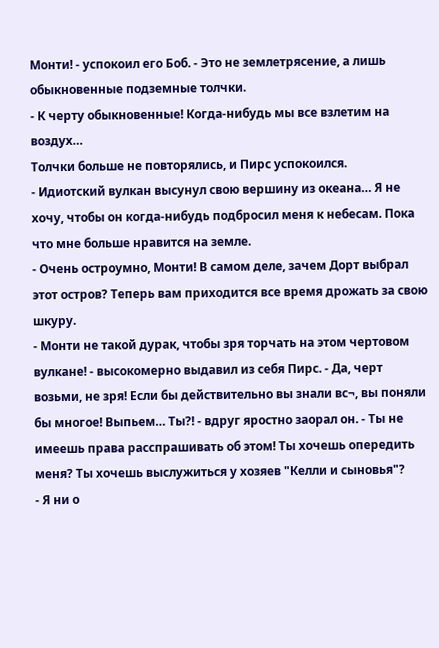Монти! - успокоил его Боб. - Это не землетрясение, а лишь обыкновенные подземные толчки.
- К черту обыкновенные! Когда-нибудь мы все взлетим на воздух…
Толчки больше не повторялись, и Пирс успокоился.
- Идиотский вулкан высунул свою вершину из океана… Я не хочу, чтобы он когда-нибудь подбросил меня к небесам. Пока что мне больше нравится на земле.
- Очень остроумно, Монти! В самом деле, зачем Дорт выбрал этот остров? Теперь вам приходится все время дрожать за свою шкуру.
- Монти не такой дурак, чтобы зря торчать на этом чертовом вулкане! - высокомерно выдавил из себя Пирс. - Да, черт возьми, не зря! Если бы действительно вы знали вс¬, вы поняли бы многое! Выпьем… Ты?! - вдруг яростно заорал он. - Ты не имеешь права расспрашивать об этом! Ты хочешь опередить меня? Ты хочешь выслужиться у хозяев "Келли и сыновья"?
- Я ни о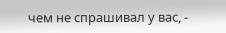чем не спрашивал у вас, -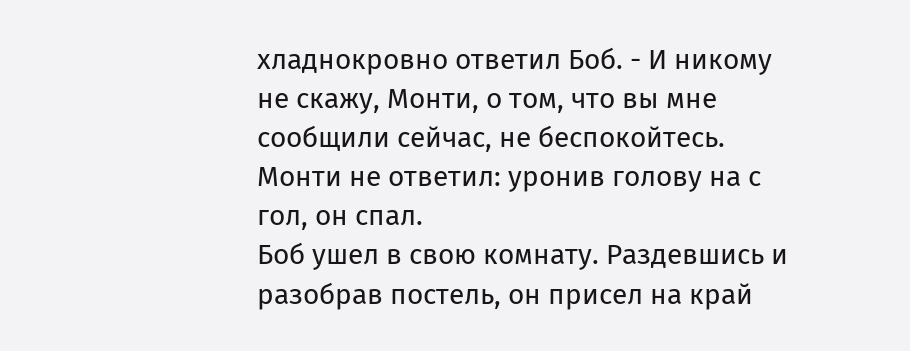хладнокровно ответил Боб. - И никому не скажу, Монти, о том, что вы мне сообщили сейчас, не беспокойтесь.
Монти не ответил: уронив голову на с гол, он спал.
Боб ушел в свою комнату. Раздевшись и разобрав постель, он присел на край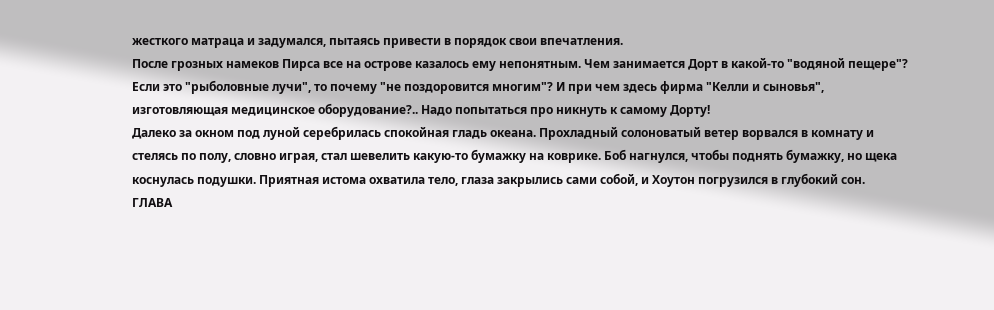жесткого матраца и задумался, пытаясь привести в порядок свои впечатления.
После грозных намеков Пирса все на острове казалось ему непонятным. Чем занимается Дорт в какой-то "водяной пещере"? Если это "рыболовные лучи", то почему "не поздоровится многим"? И при чем здесь фирма "Келли и сыновья", изготовляющая медицинское оборудование?.. Надо попытаться про никнуть к самому Дорту!
Далеко за окном под луной серебрилась спокойная гладь океана. Прохладный солоноватый ветер ворвался в комнату и стелясь по полу, словно играя, стал шевелить какую-то бумажку на коврике. Боб нагнулся, чтобы поднять бумажку, но щека коснулась подушки. Приятная истома охватила тело, глаза закрылись сами собой, и Хоутон погрузился в глубокий сон.
ГЛАВА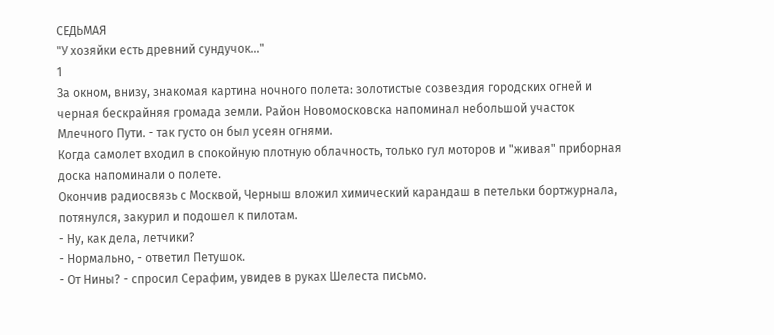СЕДЬМАЯ
"У хозяйки есть древний сундучок…"
1
За окном, внизу, знакомая картина ночного полета: золотистые созвездия городских огней и черная бескрайняя громада земли. Район Новомосковска напоминал небольшой участок Млечного Пути. - так густо он был усеян огнями.
Когда самолет входил в спокойную плотную облачность, только гул моторов и "живая" приборная доска напоминали о полете.
Окончив радиосвязь с Москвой, Черныш вложил химический карандаш в петельки бортжурнала, потянулся, закурил и подошел к пилотам.
- Ну, как дела, летчики?
- Нормально, - ответил Петушок.
- От Нины? - спросил Серафим, увидев в руках Шелеста письмо.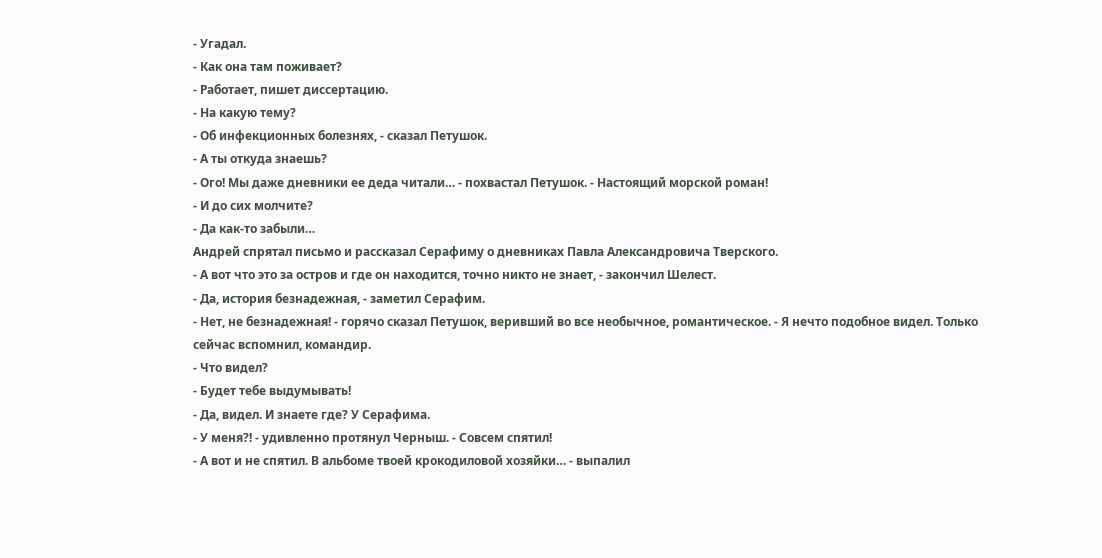- Угадал.
- Как она там поживает?
- Работает, пишет диссертацию.
- На какую тему?
- Об инфекционных болезнях, - сказал Петушок.
- А ты откуда знаешь?
- Ого! Мы даже дневники ее деда читали… - похвастал Петушок. - Настоящий морской роман!
- И до сих молчите?
- Да как-то забыли…
Андрей спрятал письмо и рассказал Серафиму о дневниках Павла Александровича Тверского.
- А вот что это за остров и где он находится, точно никто не знает, - закончил Шелест.
- Да, история безнадежная, - заметил Серафим.
- Нет, не безнадежная! - горячо сказал Петушок, веривший во все необычное, романтическое. - Я нечто подобное видел. Только сейчас вспомнил, командир.
- Что видел?
- Будет тебе выдумывать!
- Да, видел. И знаете где? У Серафима.
- У меня?! - удивленно протянул Черныш. - Совсем спятил!
- А вот и не спятил. В альбоме твоей крокодиловой хозяйки… - выпалил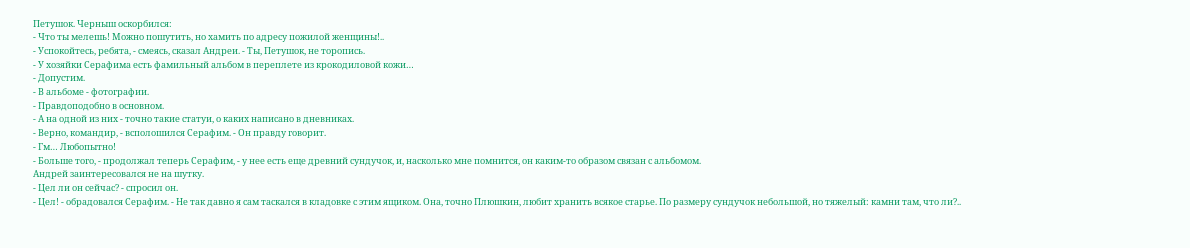Петушок. Черныш оскорбился:
- Что ты мелешь! Можно пошутить, но хамить по адресу пожилой женщины!..
- Успокойтесь, ребята, - смеясь, сказал Андреи. - Ты, Петушок, не торопись.
- У хозяйки Серафима есть фамильный альбом в переплете из крокодиловой кожи…
- Допустим.
- В альбоме - фотографии.
- Правдоподобно в основном.
- А на одной из них - точно такие статуи, о каких написано в дневниках.
- Верно, командир, - всполошился Серафим. - Он правду говорит.
- Гм… Любопытно!
- Больше того, - продолжал теперь Серафим, - у нее есть еще древний сундучок, и, насколько мне помнится, он каким-то образом связан с альбомом.
Андрей заинтересовался не на шутку.
- Цел ли он сейчас? - спросил он.
- Цел! - обрадовался Серафим. - Не так давно я сам таскался в кладовке с этим ящиком. Она, точно Плюшкин, любит хранить всякое старье. По размеру сундучок небольшой, но тяжелый: камни там, что ли?..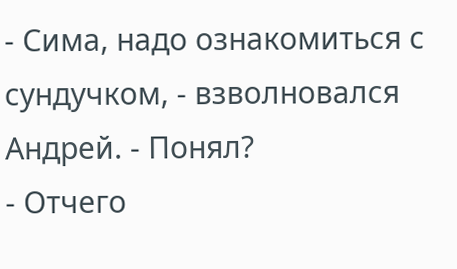- Сима, надо ознакомиться с сундучком, - взволновался Андрей. - Понял?
- Отчего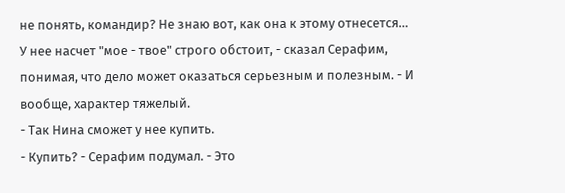не понять, командир? Не знаю вот, как она к этому отнесется… У нее насчет "мое - твое" строго обстоит, - сказал Серафим, понимая, что дело может оказаться серьезным и полезным. - И вообще, характер тяжелый.
- Так Нина сможет у нее купить.
- Купить? - Серафим подумал. - Это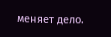меняет дело.